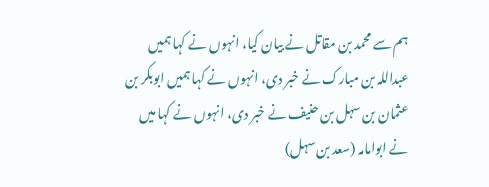ہم سے محمد بن مقاتل نے بیان کیا، انہوں نے کہا ہمیں عبداللہ بن مبارک نے خبر دی، انہوں نے کہا ہمیں ابوبکر بن عثمان بن سہل بن حنیف نے خبر دی، انہوں نے کہا میں نے ابوامامہ (سعد بن سہل)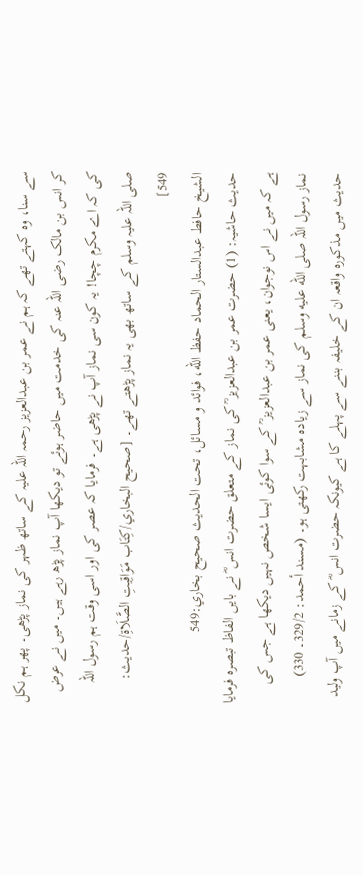سے سنا، وہ کہتے تھے کہ ہم نے عمر بن عبدالعزیز رحمہ اللہ علیہ کے ساتھ ظہر کی نماز پڑھی۔ پھر ہم نکل کر انس بن مالک رضی اللہ عنہ کی خدمت میں حاضر ہوئے تو دیکھا آپ نماز پڑھ رہے ہیں۔ میں نے عرض کی کہ اے مکرم چچا! یہ کون سی نماز آپ نے پڑھی ہے۔ فرمایا کہ عصر کی اور اسی وقت ہم رسول اللہ صلی اللہ علیہ وسلم کے ساتھ بھی یہ نماز پڑھتے تھے۔ [صحيح البخاري/كِتَاب مَوَاقِيتِ الصَّلَاةِ/حدیث: 549]
الشيخ حافط عبدالستار الحماد حفظ الله، فوائد و مسائل، تحت الحديث صحيح بخاري:549
حدیث حاشیہ: (1) حضرت عمر بن عبدالعزیز ؒ کی نماز کے متعلق حضرت انس ؓ نے بایں الفاظ تبصرہ فرمایا ہے کہ میں نے اس نوجوان، یعنی عمر بن عبدالعزیز ؒ کے سوا کوئی ایسا شخص نہیں دیکھا ہے جس کی نماز رسول اللہ صلى الله عليه وسلم کی نماز سے زیادہ مشابہت رکھتی ہو۔ (مسند أحمد: 329/2۔ 330) حدیث میں مذکورہ واقعہ ان کے خلیفہ بننے سے پہلے کا ہے کیونکہ حضرت انس ؓ کے زمانے میں آپ ولید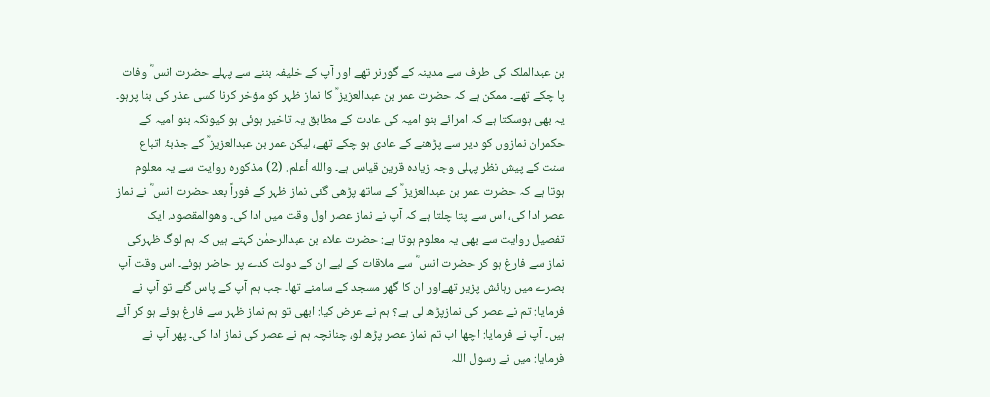بن عبدالملک کی طرف سے مدینہ کے گورنر تھے اور آپ کے خلیفہ بننے سے پہلے حضرت انس ؓ وفات پا چکے تھے۔ ممکن ہے کہ حضرت عمر بن عبدالعزیز ؒ کا نماز ظہر کو مؤخر کرنا کسی عذر کی بنا پرہو۔ یہ بھی ہوسکتا ہے کہ امرائے بنو امیہ کی عادت کے مطابق یہ تاخیر ہوئی ہو کیونکہ بنو امیہ کے حکمران نمازوں کو دیر سے پڑھنے کے عادی ہو چکے تھے، لیکن عمر بن عبدالعزیز ؒ کے جذبۂ اتباع سنت کے پیش نظر پہلی وجہ زیادہ قرین قیاس ہے۔ والله أعلم. (2) مذکورہ روایت سے یہ معلوم ہوتا ہے کہ حضرت عمر بن عبدالعزیز ؒ کے ساتھ پڑھی گئی نماز ظہر کے فوراً بعد حضرت انس ؓ نے نماز عصر ادا کی، اس سے پتا چلتا ہے کہ آپ نے نماز عصر اول وقت میں ادا کی۔ وهوالمقصود. ایک تفصیل روایت سے بھی یہ معلوم ہوتا ہے: حضرت علاء بن عبدالرحمٰن کہتے ہیں کہ ہم لوگ ظہرکی نماز سے فارغ ہو کر حضرت انس ؓ سے ملاقات کے لیے ان کے دولت کدے پر حاضر ہوئے۔ اس وقت آپ بصرے میں رہائش پزیر تھےاور ان کا گھر مسجد کے سامنے تھا۔ جب ہم آپ کے پاس گئے تو آپ نے فرمایا: تم نے عصر کی نمازپڑھ لی ہے؟ ہم نے عرض کیا: ابھی تو ہم نماز ظہر سے فارغ ہوئے ہو کر آئے ہیں۔ آپ نے فرمایا: اچھا اب تم نماز عصر پڑھ لو، چنانچہ ہم نے عصر کی نماز ادا کی۔ پھر آپ نے فرمایا: میں نے رسول اللہ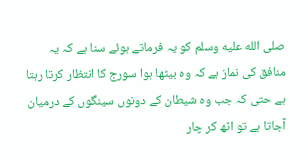صلى الله عليه وسلم کو یہ فرماتے ہوئے سنا ہے کہ یہ منافق کی نماز ہے کہ وہ بیٹھا ہوا سورج کا انتظار کرتا رہتا ہے حتی کہ جب وہ شیطان کے دونوں سینگوں کے درمیان آجاتا ہے تو اٹھ کر چار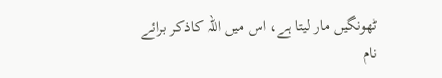ٹھونگیں مار لیتا ہے، اس میں اللہ کاذکر برائے نام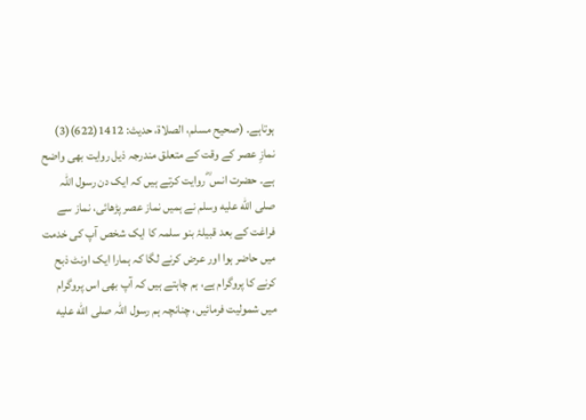ہوتاہے۔ (صحیح مسلم، الصلاة، حدیث: 1412(622)(3) نمازِ عصر کے وقت کے متعلق مندرجہ ذیل روایت بھی واضح ہے۔ حضرت انس ؓ روایت کرتے ہیں کہ ایک دن رسول اللہ صلى الله عليه وسلم نے ہمیں نماز عصر پڑھائی، نماز سے فراغت کے بعد قبیلۂ بنو سلمہ کا ایک شخص آپ کی خدمت میں حاضر ہوا اور عرض کرنے لگا کہ ہمارا ایک اونٹ ذبح کرنے کا پروگرام ہے، ہم چاہتے ہیں کہ آپ بھی اس پروگرام میں شمولیت فرمائیں، چنانچہ ہم رسول اللہ صلى الله عليه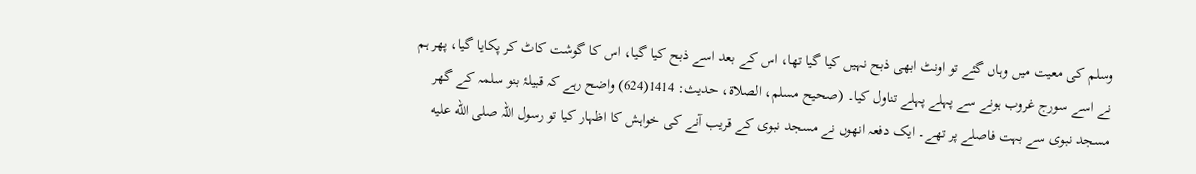وسلم کی معیت میں وہاں گئے تو اونٹ ابھی ذبح نہیں کیا گیا تھا، اس کے بعد اسے ذبح کیا گیا، اس کا گوشت کاٹ کر پکایا گیا، پھر ہم نے اسے سورج غروب ہونے سے پہلے پہلے تناول کیا۔ (صحیح مسلم، الصلاة، حدیث: 1414(624) واضح رہے کہ قبیلۂ بنو سلمہ کے گھر مسجد نبوی سے بہت فاصلے پر تھے۔ ایک دفعہ انھوں نے مسجد نبوی کے قریب آنے کی خواہش کا اظہار کیا تو رسول اللہ صلى الله عليه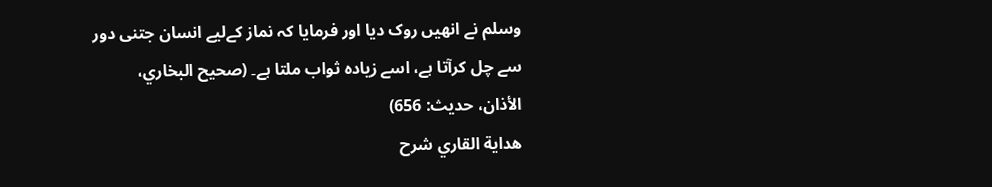وسلم نے انھیں روک دیا اور فرمایا کہ نماز کےلیے انسان جتنی دور سے چل کرآتا ہے، اسے زیادہ ثواب ملتا ہے۔ (صحیح البخاري، الأذان، حدیث: 656)
هداية القاري شرح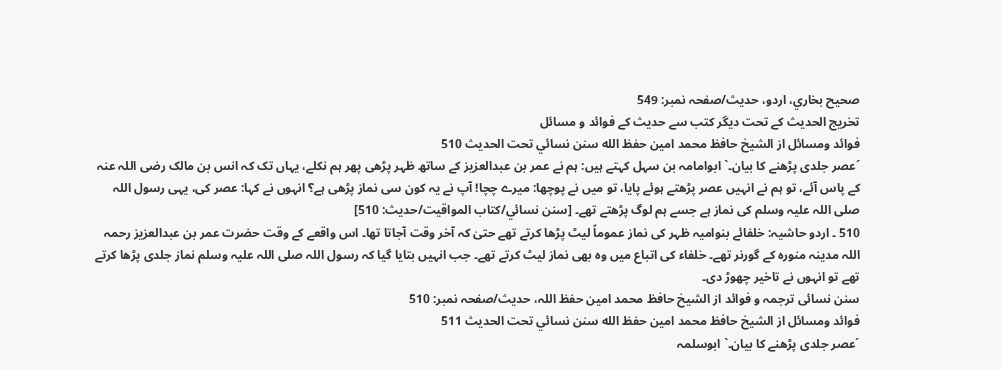صحيح بخاري، اردو، حدیث/صفحہ نمبر: 549
تخریج الحدیث کے تحت دیگر کتب سے حدیث کے فوائد و مسائل
فوائد ومسائل از الشيخ حافظ محمد امين حفظ الله سنن نسائي تحت الحديث 510
´عصر جلدی پڑھنے کا بیان۔` ابوامامہ بن سہل کہتے ہیں: ہم نے عمر بن عبدالعزیز کے ساتھ ظہر پڑھی پھر ہم نکلے، یہاں تک کہ انس بن مالک رضی اللہ عنہ کے پاس آئے، تو ہم نے انہیں عصر پڑھتے ہوئے پایا، تو میں نے پوچھا: میرے چچا! آپ نے یہ کون سی نماز پڑھی ہے؟ انہوں نے کہا: عصر کی، یہی رسول اللہ صلی اللہ علیہ وسلم کی نماز ہے جسے ہم لوگ پڑھتے تھے۔ [سنن نسائي/كتاب المواقيت/حدیث: 510]
510 ۔ اردو حاشیہ: خلفائے بنوامیہ ظہر کی نماز عموماً لیٹ پڑھا کرتے تھے حتیٰ کہ آخر وقت آجاتا تھا۔ اس واقعے کے وقت حضرت عمر بن عبدالعزیز رحمہ اللہ مدینہ منورہ کے گورنر تھے۔ خلفاء کی اتباع میں وہ بھی نماز لیٹ کرتے تھے۔ جب انہیں بتایا گیا کہ رسول اللہ صلی اللہ علیہ وسلم نماز جلدی پڑھا کرتے تھے تو انہوں نے تاخیر چھوڑ دی۔
سنن نسائی ترجمہ و فوائد از الشیخ حافظ محمد امین حفظ اللہ، حدیث/صفحہ نمبر: 510
فوائد ومسائل از الشيخ حافظ محمد امين حفظ الله سنن نسائي تحت الحديث 511
´عصر جلدی پڑھنے کا بیان۔` ابوسلمہ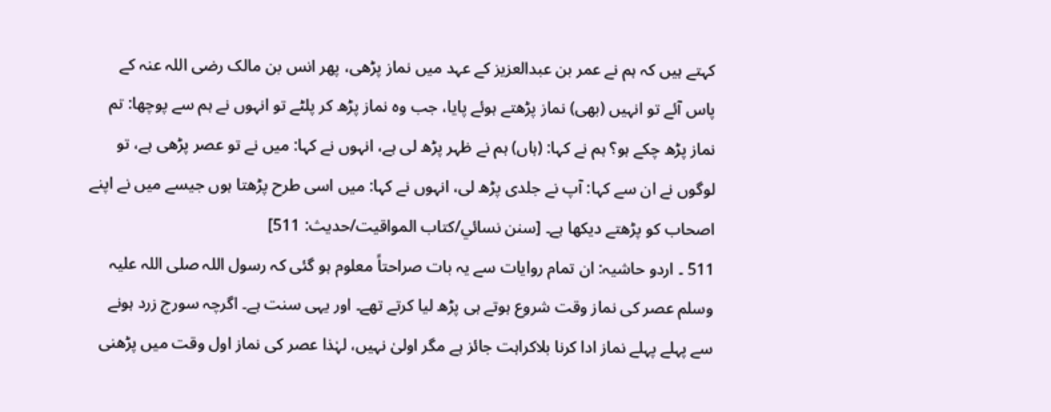کہتے ہیں کہ ہم نے عمر بن عبدالعزیز کے عہد میں نماز پڑھی، پھر انس بن مالک رضی اللہ عنہ کے پاس آئے تو انہیں (بھی) نماز پڑھتے ہوئے پایا، جب وہ نماز پڑھ کر پلٹے تو انہوں نے ہم سے پوچھا: تم نماز پڑھ چکے ہو؟ ہم نے کہا: (ہاں) ہم نے ظہر پڑھ لی ہے، انہوں نے کہا: میں نے تو عصر پڑھی ہے، تو لوگوں نے ان سے کہا: آپ نے جلدی پڑھ لی، انہوں نے کہا: میں اسی طرح پڑھتا ہوں جیسے میں نے اپنے اصحاب کو پڑھتے دیکھا ہے۔ [سنن نسائي/كتاب المواقيت/حدیث: 511]
511 ۔ اردو حاشیہ: ان تمام روایات سے یہ بات صراحتاً معلوم ہو گئی کہ رسول اللہ صلی اللہ علیہ وسلم عصر کی نماز وقت شروع ہوتے ہی پڑھ لیا کرتے تھے۔ اور یہی سنت ہے۔ اگرچہ سورج زرد ہونے سے پہلے پہلے نماز ادا کرنا بلاکراہت جائز ہے مگر اولیٰ نہیں، لہٰذا عصر کی نماز اول وقت میں پڑھنی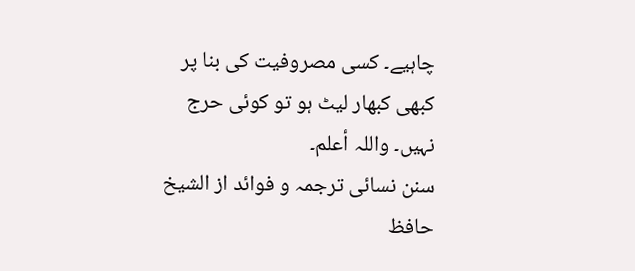چاہیے۔ کسی مصروفیت کی بنا پر کبھی کبھار لیٹ ہو تو کوئی حرج نہیں۔ واللہ أعلم۔
سنن نسائی ترجمہ و فوائد از الشیخ حافظ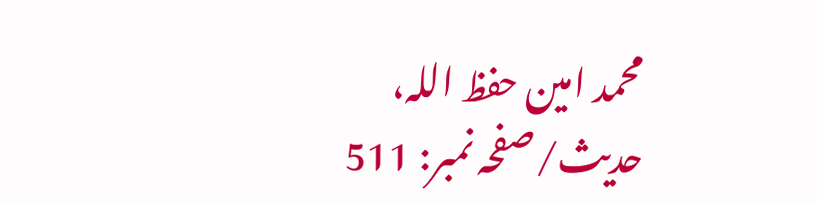محمد امین حفظ اللہ، حدیث/صفحہ نمبر: 511